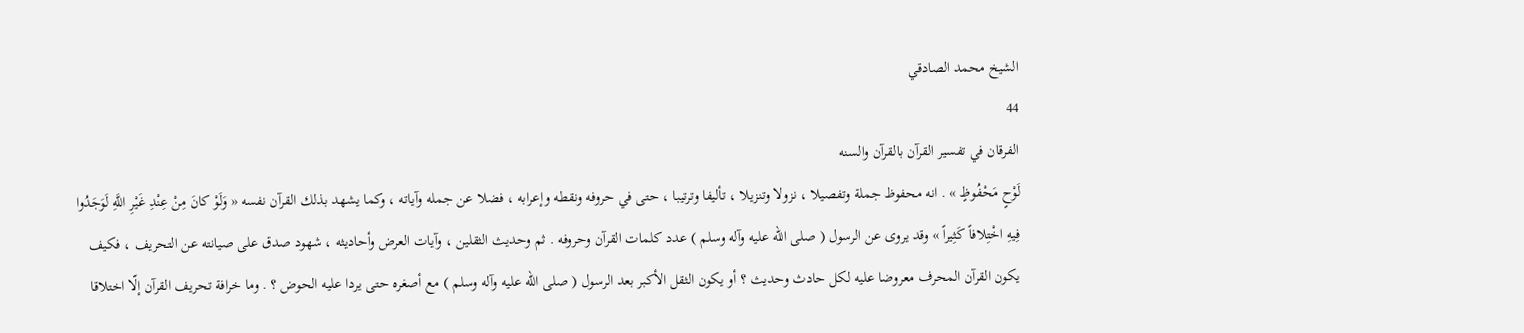الشيخ محمد الصادقي
44
الفرقان في تفسير القرآن بالقرآن والسنه
لَوْحٍ مَحْفُوظٍ » . انه محفوظ جملة وتفصيلا ، نزولا وتنزيلا ، تأليفا وترتيبا ، حتى في حروفه ونقطه وإعرابه ، فضلا عن جمله وآياته ، وكما يشهد بذلك القرآن نفسه « وَلَوْ كانَ مِنْ عِنْدِ غَيْرِ اللَّهِ لَوَجَدُوا فِيهِ اخْتِلافاً كَثِيراً » وقد يروى عن الرسول ( صلى اللّه عليه وآله وسلم ) عدد كلمات القرآن وحروفه . ثم وحديث الثقلين ، وآيات العرض وأحاديثه ، شهود صدق على صيانته عن التحريف ، فكيف يكون القرآن المحرف معروضا عليه لكل حادث وحديث ؟ أو يكون الثقل الأكبر بعد الرسول ( صلى اللّه عليه وآله وسلم ) مع أصغره حتى يردا عليه الحوض ؟ . وما خرافة تحريف القرآن إلّا اختلاقا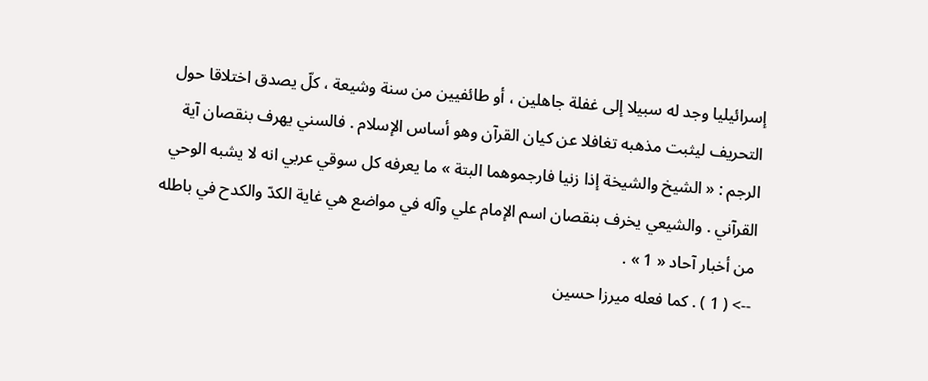إسرائيليا وجد له سبيلا إلى غفلة جاهلين ، أو طائفيين من سنة وشيعة ، كلّ يصدق اختلاقا حول التحريف ليثبت مذهبه تغافلا عن كيان القرآن وهو أساس الإسلام . فالسني يهرف بنقصان آية الرجم : « الشيخ والشيخة إذا زنيا فارجموهما البتة » ما يعرفه كل سوقي عربي انه لا يشبه الوحي القرآني . والشيعي يخرف بنقصان اسم الإمام علي وآله في مواضع هي غاية الكدّ والكدح في باطله من أخبار آحاد « 1 » .
--> ( 1 ) . كما فعله ميرزا حسين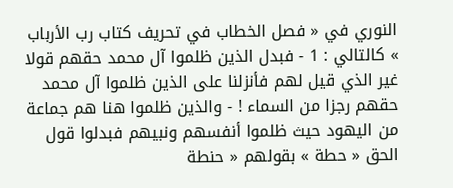النوري في « فصل الخطاب في تحريف كتاب رب الأرباب » كالتالي : 1 - فبدل الذين ظلموا آل محمد حقهم قولا غير الذي قيل لهم فأنزلنا على الذين ظلموا آل محمد حقهم رجزا من السماء ! - والذين ظلموا هنا هم جماعة من اليهود حيث ظلموا أنفسهم ونبيهم فبدلوا قول الحق « حطة » بقولهم « حنطة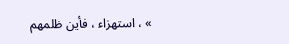» ، استهزاء ، فأين ظلمهم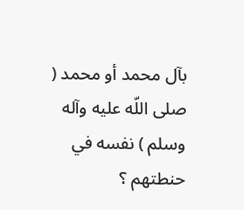بآل محمد أو محمد ( صلى اللّه عليه وآله وسلم ) نفسه في حنطتهم ؟